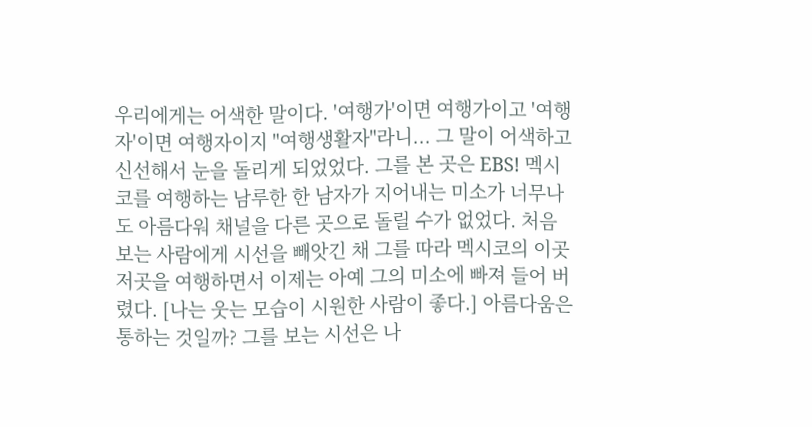우리에게는 어색한 말이다. '여행가'이면 여행가이고 '여행자'이면 여행자이지 "여행생활자"라니... 그 말이 어색하고 신선해서 눈을 돌리게 되었었다. 그를 본 곳은 EBS! 멕시코를 여행하는 남루한 한 남자가 지어내는 미소가 너무나도 아름다워 채널을 다른 곳으로 돌릴 수가 없었다. 처음 보는 사람에게 시선을 빼앗긴 채 그를 따라 멕시코의 이곳 저곳을 여행하면서 이제는 아예 그의 미소에 빠져 들어 버렸다. [나는 웃는 모습이 시원한 사람이 좋다.] 아름다움은 통하는 것일까? 그를 보는 시선은 나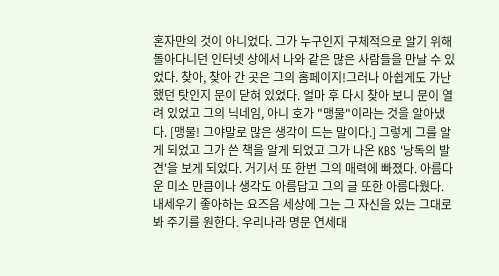혼자만의 것이 아니었다. 그가 누구인지 구체적으로 알기 위해 돌아다니던 인터넷 상에서 나와 같은 많은 사람들을 만날 수 있었다. 찾아, 찾아 간 곳은 그의 홈페이지!그러나 아쉽게도 가난했던 탓인지 문이 닫혀 있었다. 얼마 후 다시 찾아 보니 문이 열려 있었고 그의 닉네임, 아니 호가 "맹물"이라는 것을 알아냈다. [맹물! 그야말로 많은 생각이 드는 말이다.] 그렇게 그를 알게 되었고 그가 쓴 책을 알게 되었고 그가 나온 KBS '낭독의 발견'을 보게 되었다. 거기서 또 한번 그의 매력에 빠졌다. 아름다운 미소 만큼이나 생각도 아름답고 그의 글 또한 아름다웠다. 내세우기 좋아하는 요즈음 세상에 그는 그 자신을 있는 그대로 봐 주기를 원한다. 우리나라 명문 연세대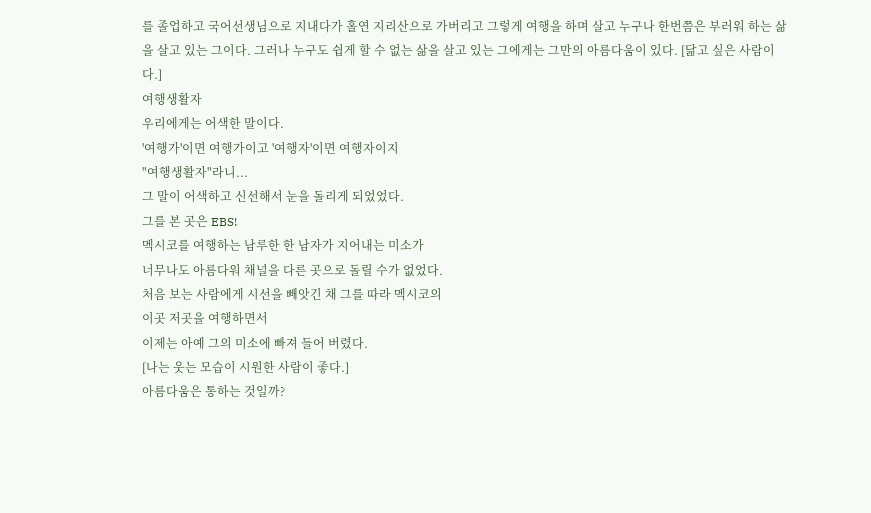를 졸업하고 국어선생님으로 지내다가 홀연 지리산으로 가버리고 그렇게 여행을 하며 살고 누구나 한번쯤은 부러워 하는 삶을 살고 있는 그이다. 그러나 누구도 쉽게 할 수 없는 삶을 살고 있는 그에게는 그만의 아름다움이 있다. [닮고 싶은 사람이다.]
여행생활자
우리에게는 어색한 말이다.
'여행가'이면 여행가이고 '여행자'이면 여행자이지
"여행생활자"라니...
그 말이 어색하고 신선해서 눈을 돌리게 되었었다.
그를 본 곳은 EBS!
멕시코를 여행하는 남루한 한 남자가 지어내는 미소가
너무나도 아름다워 채널을 다른 곳으로 돌릴 수가 없었다.
처음 보는 사람에게 시선을 빼앗긴 채 그를 따라 멕시코의
이곳 저곳을 여행하면서
이제는 아예 그의 미소에 빠져 들어 버렸다.
[나는 웃는 모습이 시원한 사람이 좋다.]
아름다움은 통하는 것일까?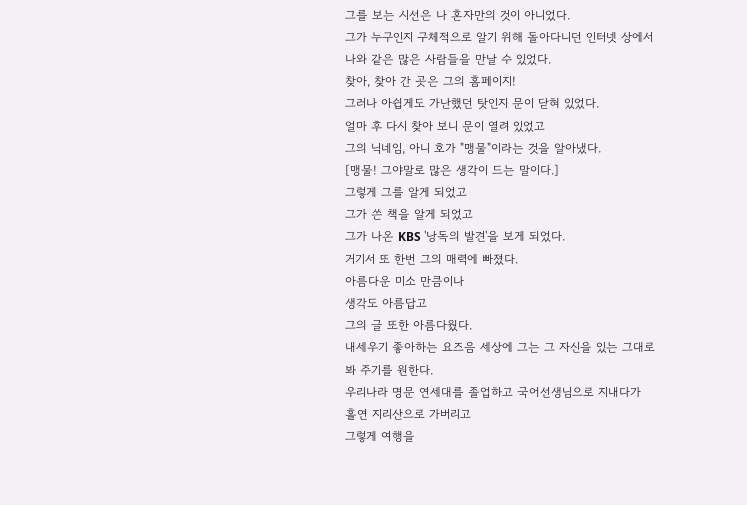그를 보는 시선은 나 혼자만의 것이 아니었다.
그가 누구인지 구체적으로 알기 위해 돌아다니던 인터넷 상에서
나와 같은 많은 사람들을 만날 수 있었다.
찾아, 찾아 간 곳은 그의 홈페이지!
그러나 아쉽게도 가난했던 탓인지 문이 닫혀 있었다.
얼마 후 다시 찾아 보니 문이 열려 있었고
그의 닉네임, 아니 호가 "맹물"이라는 것을 알아냈다.
[맹물! 그야말로 많은 생각이 드는 말이다.]
그렇게 그를 알게 되었고
그가 쓴 책을 알게 되었고
그가 나온 KBS '낭독의 발견'을 보게 되었다.
거기서 또 한번 그의 매력에 빠졌다.
아름다운 미소 만큼이나
생각도 아름답고
그의 글 또한 아름다웠다.
내세우기 좋아하는 요즈음 세상에 그는 그 자신을 있는 그대로
봐 주기를 원한다.
우리나라 명문 연세대를 졸업하고 국어선생님으로 지내다가
홀연 지리산으로 가버리고
그렇게 여행을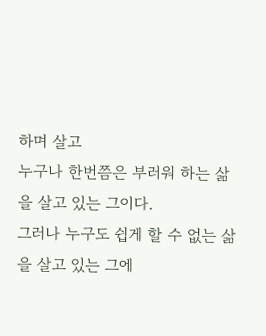하며 살고
누구나 한번쯤은 부러워 하는 삶을 살고 있는 그이다.
그러나 누구도 쉽게 할 수 없는 삶을 살고 있는 그에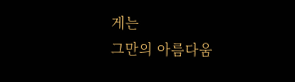게는
그만의 아름다움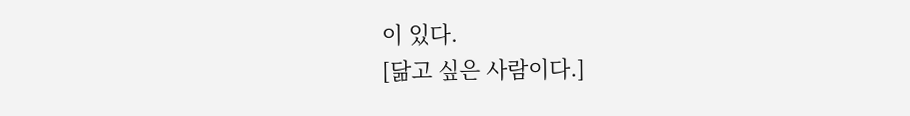이 있다.
[닮고 싶은 사람이다.]